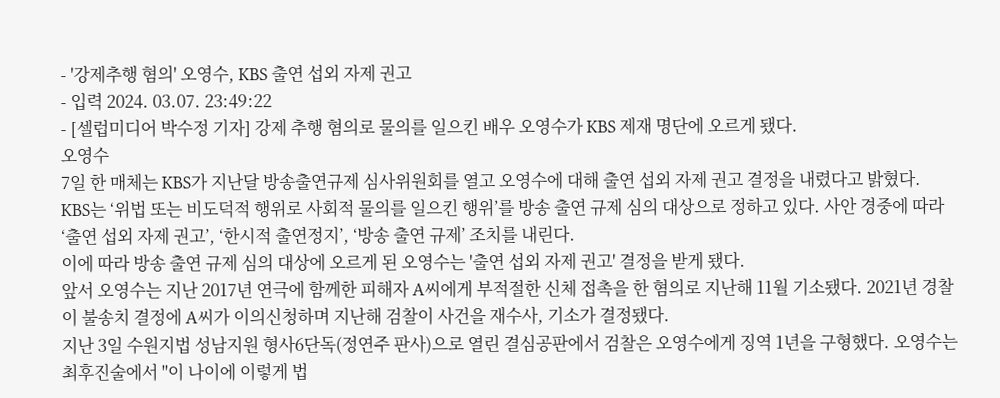- '강제추행 혐의' 오영수, KBS 출연 섭외 자제 권고
- 입력 2024. 03.07. 23:49:22
- [셀럽미디어 박수정 기자] 강제 추행 혐의로 물의를 일으킨 배우 오영수가 KBS 제재 명단에 오르게 됐다.
오영수
7일 한 매체는 KBS가 지난달 방송출연규제 심사위원회를 열고 오영수에 대해 출연 섭외 자제 권고 결정을 내렸다고 밝혔다.
KBS는 ‘위법 또는 비도덕적 행위로 사회적 물의를 일으킨 행위’를 방송 출연 규제 심의 대상으로 정하고 있다. 사안 경중에 따라 ‘출연 섭외 자제 권고’, ‘한시적 출연정지’, ‘방송 출연 규제’ 조치를 내린다.
이에 따라 방송 출연 규제 심의 대상에 오르게 된 오영수는 '출연 섭외 자제 권고' 결정을 받게 됐다.
앞서 오영수는 지난 2017년 연극에 함께한 피해자 A씨에게 부적절한 신체 접촉을 한 혐의로 지난해 11월 기소됐다. 2021년 경찰이 불송치 결정에 A씨가 이의신청하며 지난해 검찰이 사건을 재수사, 기소가 결정됐다.
지난 3일 수원지법 성남지원 형사6단독(정연주 판사)으로 열린 결심공판에서 검찰은 오영수에게 징역 1년을 구형했다. 오영수는 최후진술에서 "이 나이에 이렇게 법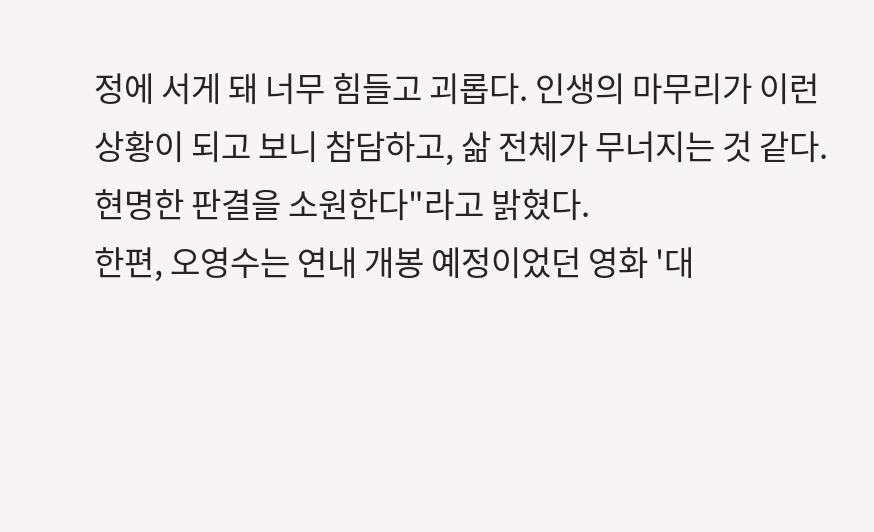정에 서게 돼 너무 힘들고 괴롭다. 인생의 마무리가 이런 상황이 되고 보니 참담하고, 삶 전체가 무너지는 것 같다. 현명한 판결을 소원한다"라고 밝혔다.
한편, 오영수는 연내 개봉 예정이었던 영화 '대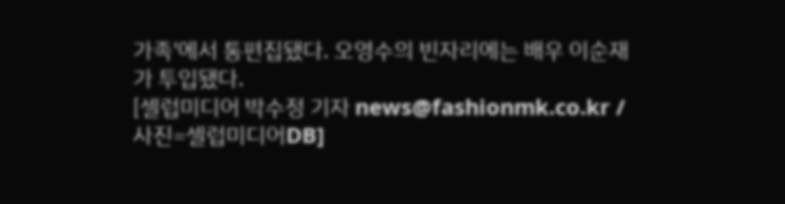가족'에서 통편집됐다. 오영수의 빈자리에는 배우 이순재가 투입됐다.
[셀럽미디어 박수정 기자 news@fashionmk.co.kr / 사진=셀럽미디어DB]